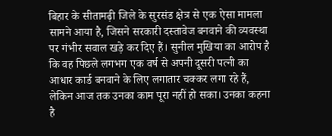बिहार के सीतामढ़ी जिले के सुरसंड क्षेत्र से एक ऐसा मामला सामने आया है, जिसने सरकारी दस्तावेज बनवाने की व्यवस्था पर गंभीर सवाल खड़े कर दिए हैं। सुनील मुखिया का आरोप है कि वह पिछले लगभग एक वर्ष से अपनी दूसरी पत्नी का आधार कार्ड बनवाने के लिए लगातार चक्कर लगा रहे हैं, लेकिन आज तक उनका काम पूरा नहीं हो सका। उनका कहना है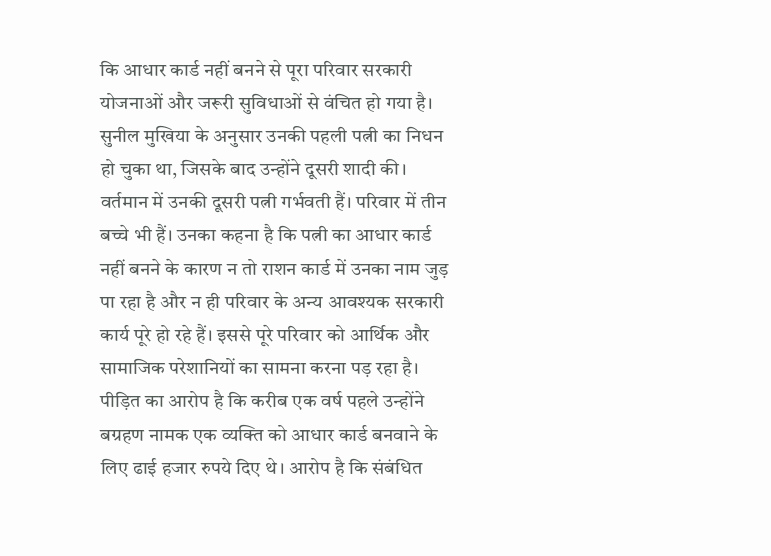कि आधार कार्ड नहीं बनने से पूरा परिवार सरकारी योजनाओं और जरूरी सुविधाओं से वंचित हो गया है।
सुनील मुखिया के अनुसार उनकी पहली पत्नी का निधन हो चुका था, जिसके बाद उन्होंने दूसरी शादी की। वर्तमान में उनकी दूसरी पत्नी गर्भवती हैं। परिवार में तीन बच्चे भी हैं। उनका कहना है कि पत्नी का आधार कार्ड नहीं बनने के कारण न तो राशन कार्ड में उनका नाम जुड़ पा रहा है और न ही परिवार के अन्य आवश्यक सरकारी कार्य पूरे हो रहे हैं। इससे पूरे परिवार को आर्थिक और सामाजिक परेशानियों का सामना करना पड़ रहा है।
पीड़ित का आरोप है कि करीब एक वर्ष पहले उन्होंने बग्रहण नामक एक व्यक्ति को आधार कार्ड बनवाने के लिए ढाई हजार रुपये दिए थे। आरोप है कि संबंधित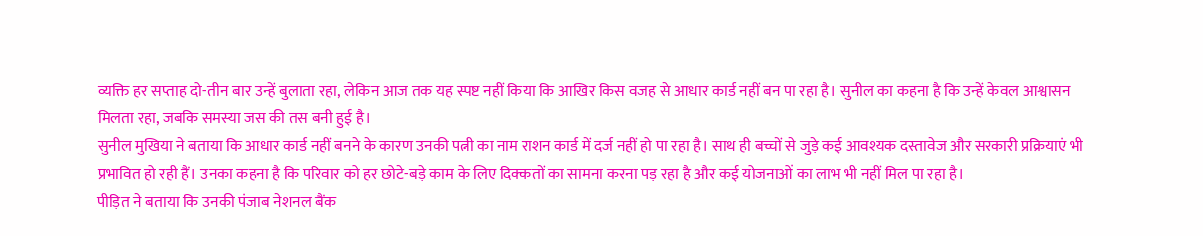व्यक्ति हर सप्ताह दो-तीन बार उन्हें बुलाता रहा, लेकिन आज तक यह स्पष्ट नहीं किया कि आखिर किस वजह से आधार कार्ड नहीं बन पा रहा है। सुनील का कहना है कि उन्हें केवल आश्वासन मिलता रहा, जबकि समस्या जस की तस बनी हुई है।
सुनील मुखिया ने बताया कि आधार कार्ड नहीं बनने के कारण उनकी पत्नी का नाम राशन कार्ड में दर्ज नहीं हो पा रहा है। साथ ही बच्चों से जुड़े कई आवश्यक दस्तावेज और सरकारी प्रक्रियाएं भी प्रभावित हो रही हैं। उनका कहना है कि परिवार को हर छोटे-बड़े काम के लिए दिक्कतों का सामना करना पड़ रहा है और कई योजनाओं का लाभ भी नहीं मिल पा रहा है।
पीड़ित ने बताया कि उनकी पंजाब नेशनल बैंक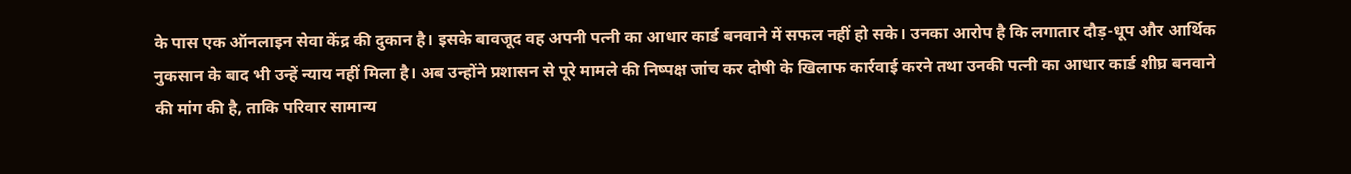के पास एक ऑनलाइन सेवा केंद्र की दुकान है। इसके बावजूद वह अपनी पत्नी का आधार कार्ड बनवाने में सफल नहीं हो सके। उनका आरोप है कि लगातार दौड़-धूप और आर्थिक नुकसान के बाद भी उन्हें न्याय नहीं मिला है। अब उन्होंने प्रशासन से पूरे मामले की निष्पक्ष जांच कर दोषी के खिलाफ कार्रवाई करने तथा उनकी पत्नी का आधार कार्ड शीघ्र बनवाने की मांग की है, ताकि परिवार सामान्य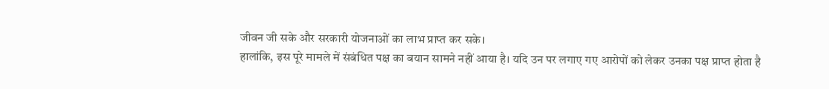जीवन जी सके और सरकारी योजनाओं का लाभ प्राप्त कर सके।
हालांकि, इस पूरे मामले में संबंधित पक्ष का बयान सामने नहीं आया है। यदि उन पर लगाए गए आरोपों को लेकर उनका पक्ष प्राप्त होता है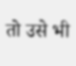तो उसे भी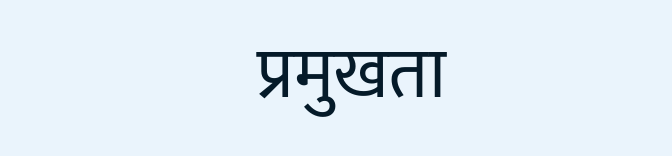प्रमुखता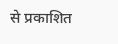से प्रकाशित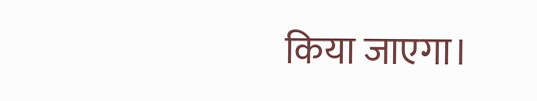किया जाएगा।